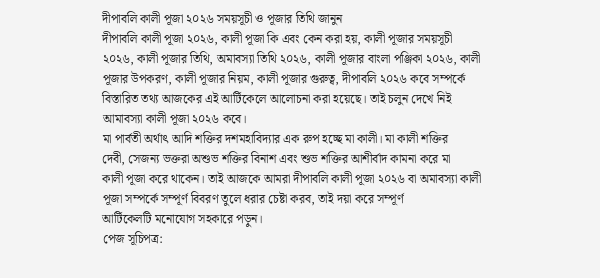দীপাবলি কালী পূজা ২০২৬ সময়সূচী ও পূজার তিথি জানুন
দীপাবলি কালী পূজা ২০২৬, কালী পূজা কি এবং কেন করা হয়, কালী পূজার সময়সূচী
২০২৬, কালী পূজার তিথি, অমাবস্যা তিথি ২০২৬, কালী পূজার বাংলা পঞ্জিকা ২০২৬, কালী
পূজার উপকরণ, কালী পূজার নিয়ম, কালী পূজার গুরুত্ব, দীপাবলি ২০২৬ কবে সম্পর্কে
বিস্তারিত তথ্য আজকের এই আর্টিকেলে আলোচনা করা হয়েছে। তাই চলুন দেখে নিই
আমাবস্যা কালী পূজা ২০২৬ কবে।
মা পার্বতী অর্থাৎ আদি শক্তির দশমহাবিদ্যার এক রুপ হচ্ছে মা কালী। মা কালী শক্তির
দেবী, সেজন্য ভক্তরা অশুভ শক্তির বিনাশ এবং শুভ শক্তির আশীর্বাদ কামনা করে মা
কালী পূজা করে থাকেন। তাই আজকে আমরা দীপাবলি কালী পূজা ২০২৬ বা অমাবস্যা কালী
পূজা সম্পর্কে সম্পূর্ণ বিবরণ তুলে ধরার চেষ্টা করব, তাই দয়া করে সম্পূর্ণ
আর্টিকেলটি মনোযোগ সহকারে পড়ুন।
পেজ সূচিপত্র: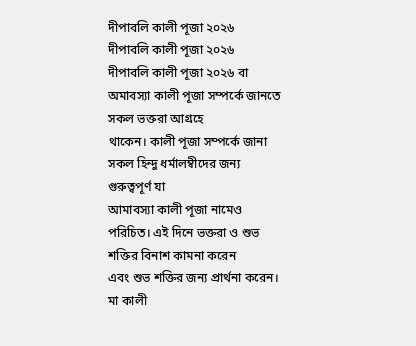দীপাবলি কালী পূজা ২০২৬
দীপাবলি কালী পূজা ২০২৬
দীপাবলি কালী পূজা ২০২৬ বা অমাবস্যা কালী পূজা সম্পর্কে জানতে সকল ভক্তরা আগ্রহে
থাকেন। কালী পূজা সম্পর্কে জানা সকল হিন্দু ধর্মালম্বীদের জন্য গুরুত্বপূর্ণ যা
আমাবস্যা কালী পূজা নামেও পরিচিত। এই দিনে ভক্তরা ও শুভ শক্তির বিনাশ কামনা করেন
এবং শুভ শক্তির জন্য প্রার্থনা করেন। মা কালী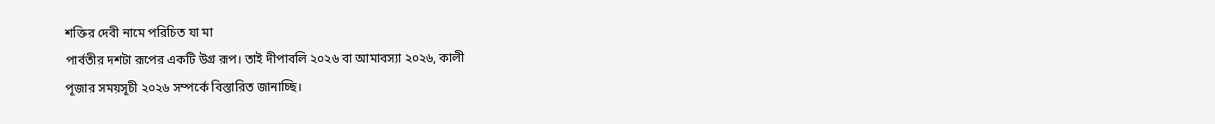শক্তির দেবী নামে পরিচিত যা মা
পার্বতীর দশটা রূপের একটি উগ্র রূপ। তাই দীপাবলি ২০২৬ বা আমাবস্যা ২০২৬, কালী
পূজার সময়সূচী ২০২৬ সম্পর্কে বিস্তারিত জানাচ্ছি।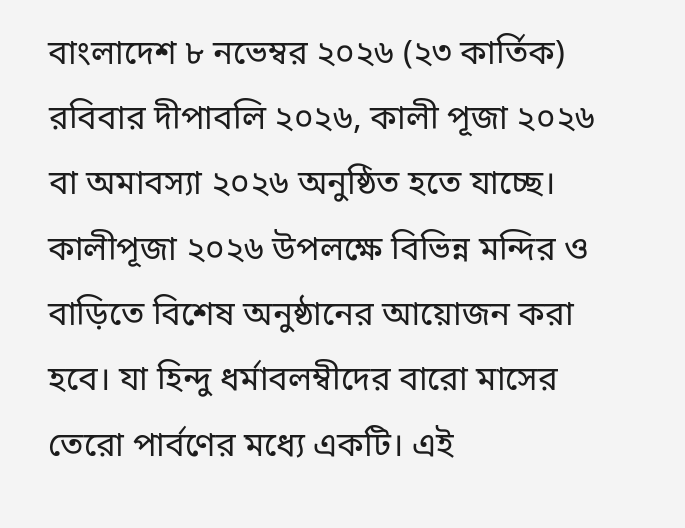বাংলাদেশ ৮ নভেম্বর ২০২৬ (২৩ কার্তিক) রবিবার দীপাবলি ২০২৬, কালী পূজা ২০২৬
বা অমাবস্যা ২০২৬ অনুষ্ঠিত হতে যাচ্ছে। কালীপূজা ২০২৬ উপলক্ষে বিভিন্ন মন্দির ও
বাড়িতে বিশেষ অনুষ্ঠানের আয়োজন করা হবে। যা হিন্দু ধর্মাবলম্বীদের বারো মাসের
তেরো পার্বণের মধ্যে একটি। এই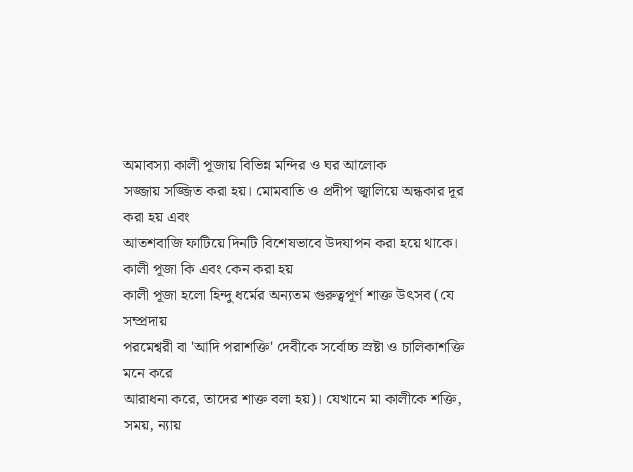অমাবস্যা কালী পূজায় বিভিন্ন মন্দির ও ঘর আলোক
সজ্জায় সজ্জিত করা হয়। মোমবাতি ও প্রদীপ জ্বালিয়ে অন্ধকার দূর করা হয় এবং
আতশবাজি ফাটিয়ে দিনটি বিশেষভাবে উদযাপন করা হয়ে থাকে।
কালী পূজা কি এবং কেন করা হয়
কালী পূজা হলো হিন্দু ধর্মের অন্যতম গুরুত্বপূর্ণ শাক্ত উৎসব (যে সম্প্রদায়
পরমেশ্বরী বা 'আদি পরাশক্তি' দেবীকে সর্বোচ্চ স্রষ্টা ও চালিকাশক্তি মনে করে
আরাধনা করে, তাদের শাক্ত বলা হয়)। যেখানে মা কালীকে শক্তি, সময়, ন্যায়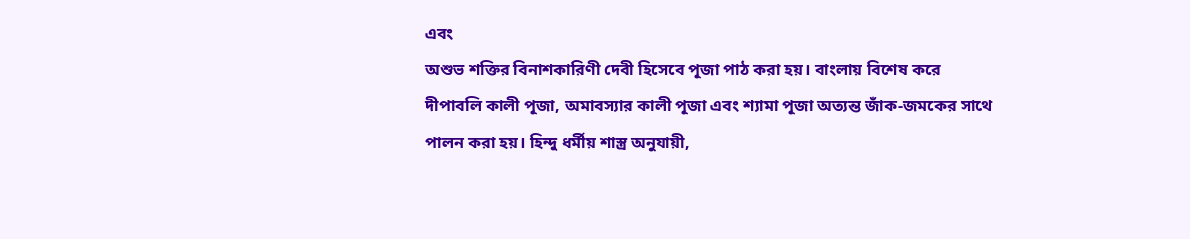এবং
অশুভ শক্তির বিনাশকারিণী দেবী হিসেবে পূজা পাঠ করা হয়। বাংলায় বিশেষ করে
দীপাবলি কালী পূজা, অমাবস্যার কালী পূজা এবং শ্যামা পূজা অত্যন্ত জাঁক-জমকের সাথে
পালন করা হয়। হিন্দু ধর্মীয় শাস্ত্র অনুযায়ী,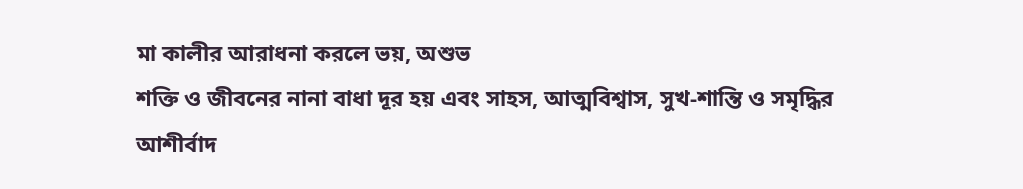মা কালীর আরাধনা করলে ভয়, অশুভ
শক্তি ও জীবনের নানা বাধা দূর হয় এবং সাহস, আত্মবিশ্বাস, সুখ-শান্তি ও সমৃদ্ধির
আশীর্বাদ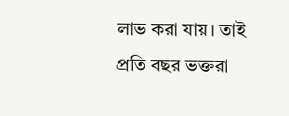লাভ করা যায়। তাই প্রতি বছর ভক্তরা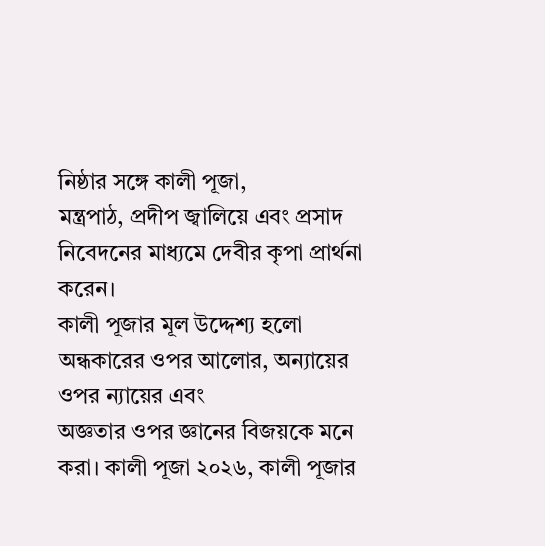নিষ্ঠার সঙ্গে কালী পূজা,
মন্ত্রপাঠ, প্রদীপ জ্বালিয়ে এবং প্রসাদ নিবেদনের মাধ্যমে দেবীর কৃপা প্রার্থনা
করেন।
কালী পূজার মূল উদ্দেশ্য হলো অন্ধকারের ওপর আলোর, অন্যায়ের ওপর ন্যায়ের এবং
অজ্ঞতার ওপর জ্ঞানের বিজয়কে মনে করা। কালী পূজা ২০২৬, কালী পূজার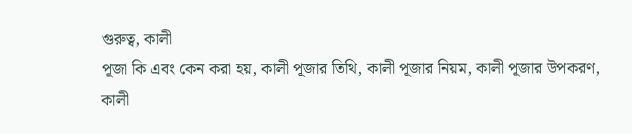গুরুত্ব, কালী
পূজা কি এবং কেন করা হয়, কালী পূজার তিথি, কালী পূজার নিয়ম, কালী পূজার উপকরণ,
কালী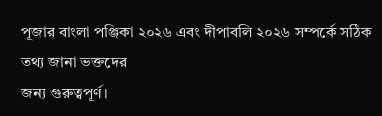পূজার বাংলা পঞ্জিকা ২০২৬ এবং দীপাবলি ২০২৬ সম্পর্কে সঠিক তথ্য জানা ভক্তদের
জন্য গুরুত্বপূর্ণ।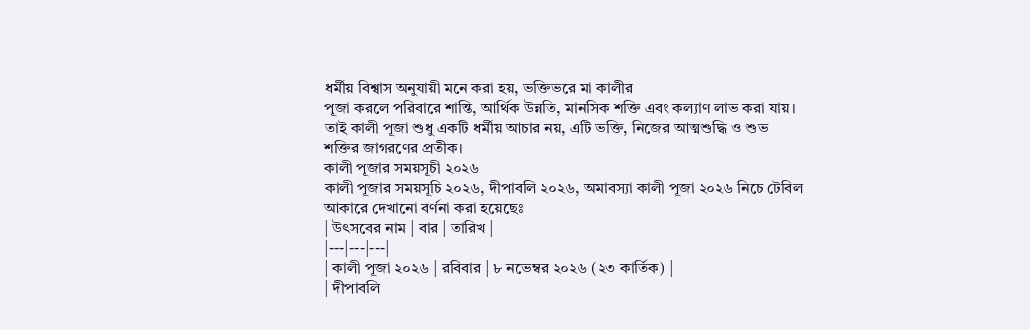ধর্মীয় বিশ্বাস অনুযায়ী মনে করা হয়, ভক্তিভরে মা কালীর
পূজা করলে পরিবারে শান্তি, আর্থিক উন্নতি, মানসিক শক্তি এবং কল্যাণ লাভ করা যায়।
তাই কালী পূজা শুধু একটি ধর্মীয় আচার নয়, এটি ভক্তি, নিজের আত্মশুদ্ধি ও শুভ
শক্তির জাগরণের প্রতীক।
কালী পূজার সময়সূচী ২০২৬
কালী পূজার সময়সূচি ২০২৬, দীপাবলি ২০২৬, অমাবস্যা কালী পূজা ২০২৬ নিচে টেবিল
আকারে দেখানো বর্ণনা করা হয়েছেঃ
| উৎসবের নাম | বার | তারিখ |
|---|---|---|
| কালী পূজা ২০২৬ | রবিবার | ৮ নভেম্বর ২০২৬ (২৩ কার্তিক) |
| দীপাবলি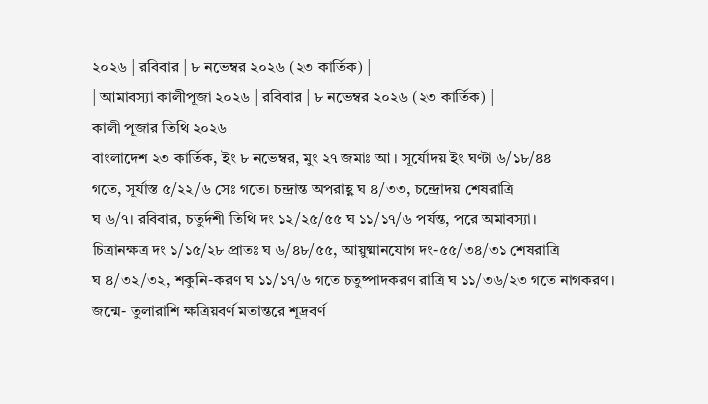২০২৬ | রবিবার | ৮ নভেম্বর ২০২৬ (২৩ কার্তিক) |
| আমাবস্যা কালীপূজা ২০২৬ | রবিবার | ৮ নভেম্বর ২০২৬ (২৩ কার্তিক) |
কালী পূজার তিথি ২০২৬
বাংলাদেশ ২৩ কার্তিক, ইং ৮ নভেম্বর, মুং ২৭ জমাঃ আ । সূর্যোদয় ইং ঘণ্টা ৬/১৮/৪৪
গতে, সূর্যাস্ত ৫/২২/৬ সেঃ গতে। চন্দ্রান্ত অপরাহ্ণ ঘ ৪/৩৩, চন্দ্রোদয় শেষরাত্রি
ঘ ৬/৭। রবিবার, চতুর্দশী তিথি দং ১২/২৫/৫৫ ঘ ১১/১৭/৬ পর্যন্ত, পরে অমাবস্যা।
চিত্রানক্ষত্র দং ১/১৫/২৮ প্রাতঃ ঘ ৬/৪৮/৫৫, আয়ুষ্মানযোগ দং-৫৫/৩৪/৩১ শেষরাত্রি
ঘ ৪/৩২/৩২, শকুনি-করণ ঘ ১১/১৭/৬ গতে চতুষ্পাদকরণ রাত্রি ঘ ১১/৩৬/২৩ গতে নাগকরণ।
জন্মে- তুলারাশি ক্ষত্রিয়বর্ণ মতান্তরে শূদ্রবর্ণ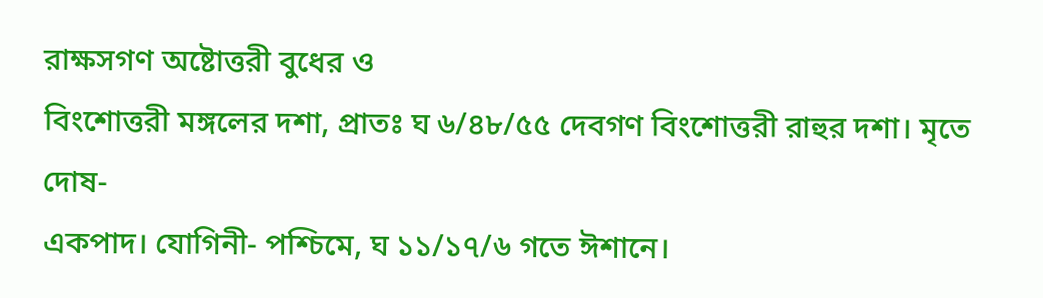রাক্ষসগণ অষ্টোত্তরী বুধের ও
বিংশোত্তরী মঙ্গলের দশা, প্রাতঃ ঘ ৬/৪৮/৫৫ দেবগণ বিংশোত্তরী রাহুর দশা। মৃতে দোষ-
একপাদ। যোগিনী- পশ্চিমে, ঘ ১১/১৭/৬ গতে ঈশানে।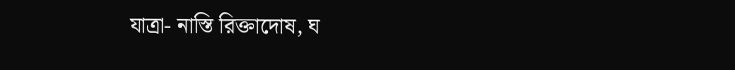যাত্রা- নাস্তি রিক্তাদোষ, ঘ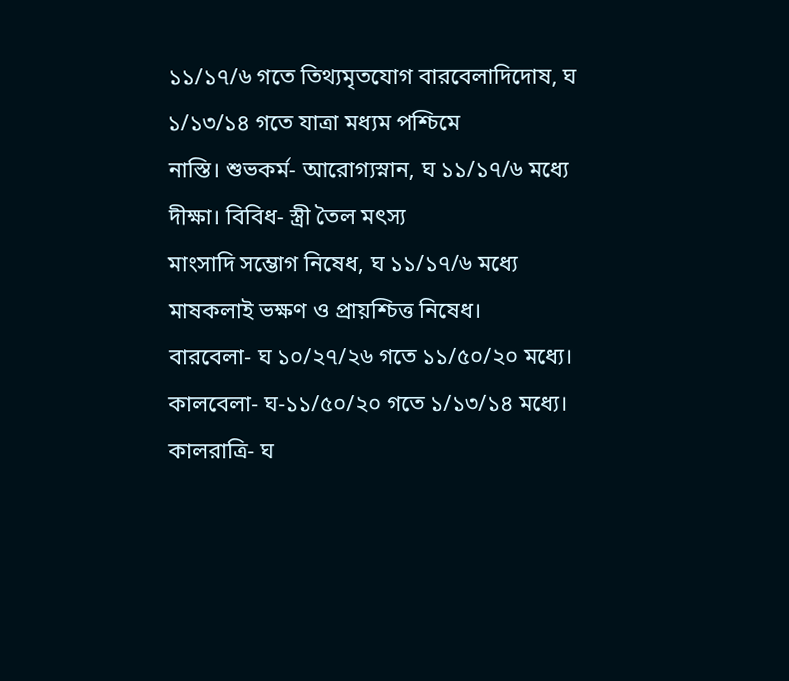১১/১৭/৬ গতে তিথ্যমৃতযোগ বারবেলাদিদোষ, ঘ ১/১৩/১৪ গতে যাত্রা মধ্যম পশ্চিমে
নাস্তি। শুভকর্ম- আরোগ্যস্নান, ঘ ১১/১৭/৬ মধ্যে দীক্ষা। বিবিধ- স্ত্রী তৈল মৎস্য
মাংসাদি সম্ভোগ নিষেধ, ঘ ১১/১৭/৬ মধ্যে মাষকলাই ভক্ষণ ও প্রায়শ্চিত্ত নিষেধ।
বারবেলা- ঘ ১০/২৭/২৬ গতে ১১/৫০/২০ মধ্যে। কালবেলা- ঘ-১১/৫০/২০ গতে ১/১৩/১৪ মধ্যে।
কালরাত্রি- ঘ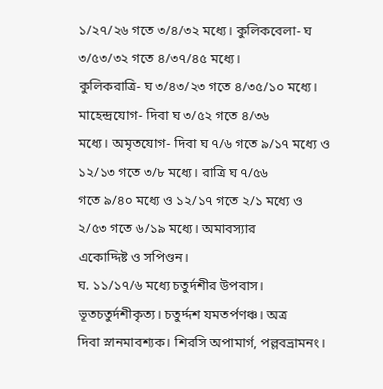১/২৭/২৬ গতে ৩/৪/৩২ মধ্যে। কুলিকবেলা- ঘ ৩/৫৩/৩২ গতে ৪/৩৭/৪৫ মধ্যে।
কুলিকরাত্রি- ঘ ৩/৪৩/২৩ গতে ৪/৩৫/১০ মধ্যে। মাহেন্দ্রযোগ- দিবা ঘ ৩/৫২ গতে ৪/৩৬
মধ্যে। অমৃতযোগ- দিবা ঘ ৭/৬ গতে ৯/১৭ মধ্যে ও ১২/১৩ গতে ৩/৮ মধ্যে। রাত্রি ঘ ৭/৫৬
গতে ৯/৪০ মধ্যে ও ১২/১৭ গতে ২/১ মধ্যে ও ২/৫৩ গতে ৬/১৯ মধ্যে। অমাবস্যার
একোদ্দিষ্ট ও সপিণ্ডন।
ঘ. ১১/১৭/৬ মধ্যে চতুর্দশীর উপবাস। ভূতচতুর্দশীকৃত্য। চতুৰ্দ্দশ যমতর্পণঞ্চ। অত্র
দিবা স্নানমাবশ্যক। শিরসি অপামার্গ, পল্লবভ্রামনং।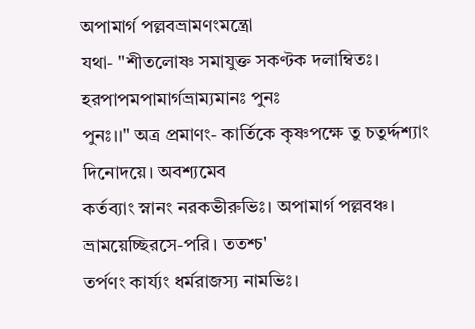অপামার্গ পল্লবভ্রামণংমন্ত্রো
যথা- "শীতলোষ্ণ সমাযুক্ত সকণ্টক দলাম্বিতঃ। হরপাপমপামার্গভ্রাম্যমানঃ পুনঃ
পুনঃ।।" অত্র প্রমাণং- কার্তিকে কৃষ্ণপক্ষে তু চতুৰ্দ্দশ্যাং দিনোদয়ে। অবশ্যমেব
কর্তব্যাং স্নানং নরকভীরুভিঃ। অপামার্গ পল্লবঞ্চ। ভ্রাময়েচ্ছিরসে-পরি। ততশ্চ'
তর্পণং কার্য্যং ধর্মরাজস্য নামভিঃ।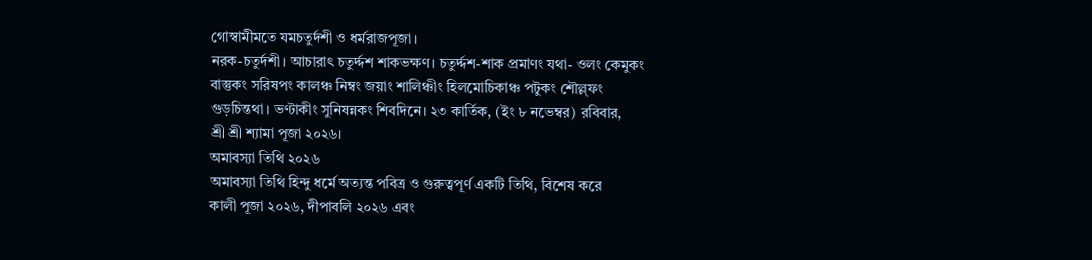গোস্বামীমতে যমচতুর্দশী ও ধর্মরাজপূজা।
নরক-চতুর্দশী। আচারাৎ চতুৰ্দ্দশ শাকভক্ষণ। চতুৰ্দ্দশ-শাক প্রমাণং যথা- ওলং কেমুকং
বাস্তুকং সরিষপং কালঞ্চ নিম্বং জয়াং শালিঞ্চীং হিলমোচিকাঞ্চ পটুকং শৌল্ল্ফং
গুড়চিন্তথা। ভণ্টাকীং সুনিষন্নকং শিবদিনে। ২৩ কার্তিক, (ইং ৮ নভেম্বর) রবিবার,
শ্রী শ্রী শ্যামা পূজা ২০২৬।
অমাবস্যা তিথি ২০২৬
অমাবস্যা তিথি হিন্দু ধর্মে অত্যন্ত পবিত্র ও গুরুত্বপূর্ণ একটি তিথি, বিশেষ করে
কালী পূজা ২০২৬, দীপাবলি ২০২৬ এবং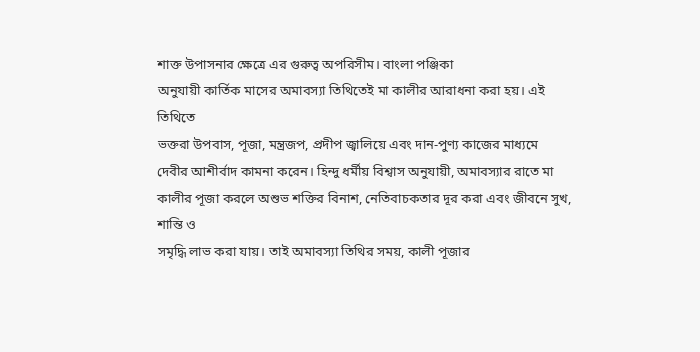শাক্ত উপাসনার ক্ষেত্রে এর গুরুত্ব অপরিসীম। বাংলা পঞ্জিকা
অনুযায়ী কার্তিক মাসের অমাবস্যা তিথিতেই মা কালীর আরাধনা করা হয়। এই তিথিতে
ভক্তরা উপবাস, পূজা, মন্ত্রজপ, প্রদীপ জ্বালিয়ে এবং দান-পুণ্য কাজের মাধ্যমে
দেবীর আশীর্বাদ কামনা করেন। হিন্দু ধর্মীয় বিশ্বাস অনুযায়ী, অমাবস্যার রাতে মা
কালীর পূজা করলে অশুভ শক্তির বিনাশ, নেতিবাচকতার দূর করা এবং জীবনে সুখ, শান্তি ও
সমৃদ্ধি লাভ করা যায়। তাই অমাবস্যা তিথির সময়, কালী পূজার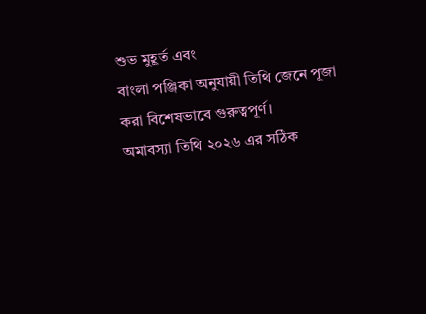শুভ মুহূর্ত এবং
বাংলা পঞ্জিকা অনুযায়ী তিথি জেনে পূজা করা বিশেষভাবে গুরুত্বপূর্ণ।
অমাবস্যা তিথি ২০২৬ এর সঠিক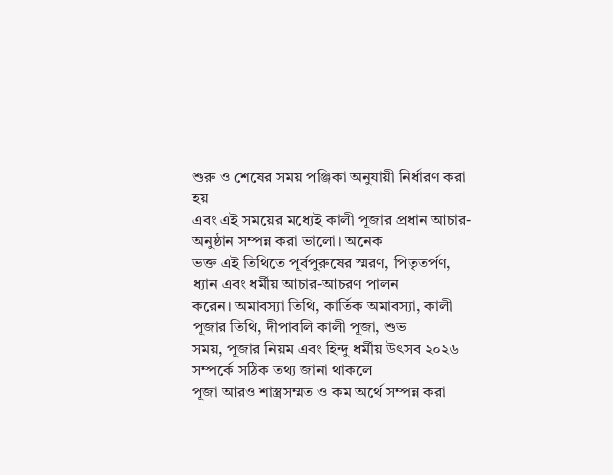শুরু ও শেষের সময় পঞ্জিকা অনুযায়ী নির্ধারণ করা হয়
এবং এই সময়ের মধ্যেই কালী পূজার প্রধান আচার-অনুষ্ঠান সম্পন্ন করা ভালো। অনেক
ভক্ত এই তিথিতে পূর্বপুরুষের স্মরণ, পিতৃতর্পণ, ধ্যান এবং ধর্মীয় আচার-আচরণ পালন
করেন। অমাবস্যা তিথি, কার্তিক অমাবস্যা, কালী পূজার তিথি, দীপাবলি কালী পূজা, শুভ
সময়, পূজার নিয়ম এবং হিন্দু ধর্মীয় উৎসব ২০২৬ সম্পর্কে সঠিক তথ্য জানা থাকলে
পূজা আরও শাস্ত্রসম্মত ও কম অর্থে সম্পন্ন করা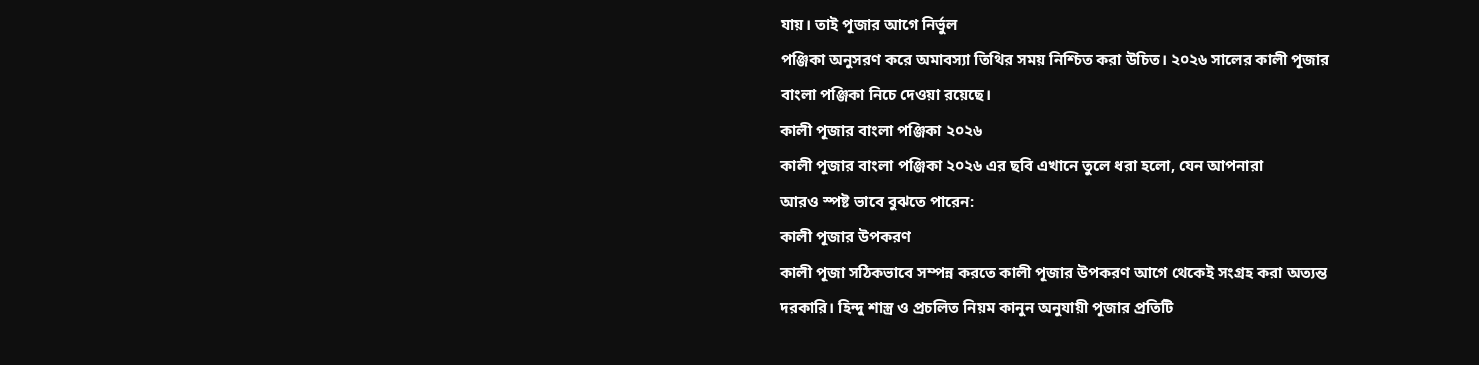যায়। তাই পূজার আগে নির্ভুল
পঞ্জিকা অনুসরণ করে অমাবস্যা তিথির সময় নিশ্চিত করা উচিত। ২০২৬ সালের কালী পূজার
বাংলা পঞ্জিকা নিচে দেওয়া রয়েছে।
কালী পূজার বাংলা পঞ্জিকা ২০২৬
কালী পূজার বাংলা পঞ্জিকা ২০২৬ এর ছবি এখানে তুলে ধরা হলো, যেন আপনারা
আরও স্পষ্ট ভাবে বুঝতে পারেন:
কালী পূজার উপকরণ
কালী পূজা সঠিকভাবে সম্পন্ন করতে কালী পূজার উপকরণ আগে থেকেই সংগ্রহ করা অত্যন্ত
দরকারি। হিন্দু শাস্ত্র ও প্রচলিত নিয়ম কানুন অনুযায়ী পূজার প্রতিটি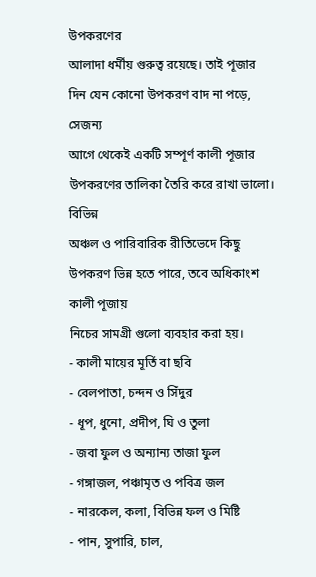উপকরণের
আলাদা ধর্মীয় গুরুত্ব রয়েছে। তাই পূজার দিন যেন কোনো উপকরণ বাদ না পড়ে, সেজন্য
আগে থেকেই একটি সম্পূর্ণ কালী পূজার উপকরণের তালিকা তৈরি করে রাখা ভালো। বিভিন্ন
অঞ্চল ও পারিবারিক রীতিভেদে কিছু উপকরণ ভিন্ন হতে পারে, তবে অধিকাংশ কালী পূজায়
নিচের সামগ্রী গুলো ব্যবহার করা হয়।
- কালী মায়ের মূর্তি বা ছবি
- বেলপাতা, চন্দন ও সিঁদুর
- ধূপ, ধুনো, প্রদীপ, ঘি ও তুলা
- জবা ফুল ও অন্যান্য তাজা ফুল
- গঙ্গাজল, পঞ্চামৃত ও পবিত্র জল
- নারকেল, কলা, বিভিন্ন ফল ও মিষ্টি
- পান, সুপারি, চাল,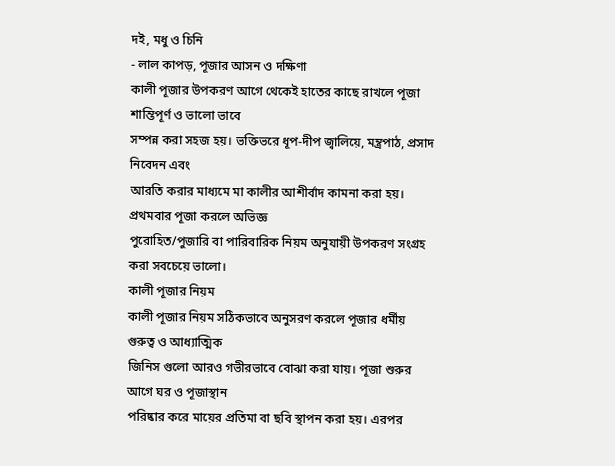দই, মধু ও চিনি
- লাল কাপড়, পূজার আসন ও দক্ষিণা
কালী পূজার উপকরণ আগে থেকেই হাতের কাছে রাখলে পূজা শান্তিপূর্ণ ও ভালো ভাবে
সম্পন্ন করা সহজ হয়। ভক্তিভরে ধূপ-দীপ জ্বালিয়ে, মন্ত্রপাঠ, প্রসাদ নিবেদন এবং
আরতি করার মাধ্যমে মা কালীর আশীর্বাদ কামনা করা হয়। প্রথমবার পূজা করলে অভিজ্ঞ
পুরোহিত/পুজারি বা পারিবারিক নিয়ম অনুযায়ী উপকরণ সংগ্রহ করা সবচেয়ে ভালো।
কালী পূজার নিয়ম
কালী পূজার নিয়ম সঠিকভাবে অনুসরণ করলে পূজার ধর্মীয় গুরুত্ব ও আধ্যাত্মিক
জিনিস গুলো আরও গভীরভাবে বোঝা করা যায়। পূজা শুরুর আগে ঘর ও পূজাস্থান
পরিষ্কার করে মায়ের প্রতিমা বা ছবি স্থাপন করা হয়। এরপর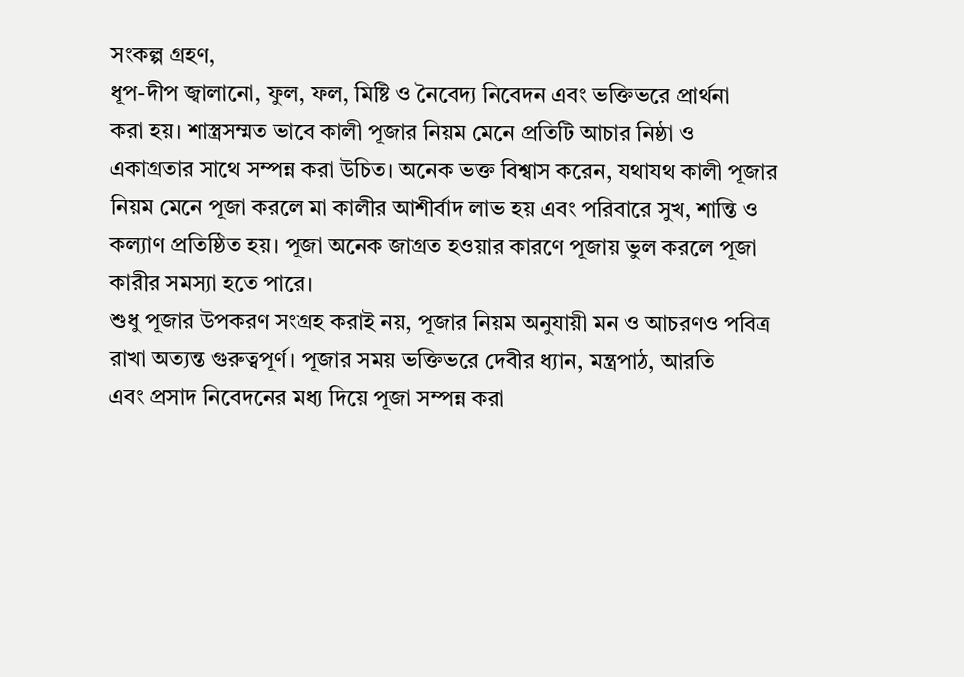সংকল্প গ্রহণ,
ধূপ-দীপ জ্বালানো, ফুল, ফল, মিষ্টি ও নৈবেদ্য নিবেদন এবং ভক্তিভরে প্রার্থনা
করা হয়। শাস্ত্রসম্মত ভাবে কালী পূজার নিয়ম মেনে প্রতিটি আচার নিষ্ঠা ও
একাগ্রতার সাথে সম্পন্ন করা উচিত। অনেক ভক্ত বিশ্বাস করেন, যথাযথ কালী পূজার
নিয়ম মেনে পূজা করলে মা কালীর আশীর্বাদ লাভ হয় এবং পরিবারে সুখ, শান্তি ও
কল্যাণ প্রতিষ্ঠিত হয়। পূজা অনেক জাগ্রত হওয়ার কারণে পূজায় ভুল করলে পূজা
কারীর সমস্যা হতে পারে।
শুধু পূজার উপকরণ সংগ্রহ করাই নয়, পূজার নিয়ম অনুযায়ী মন ও আচরণও পবিত্র
রাখা অত্যন্ত গুরুত্বপূর্ণ। পূজার সময় ভক্তিভরে দেবীর ধ্যান, মন্ত্রপাঠ, আরতি
এবং প্রসাদ নিবেদনের মধ্য দিয়ে পূজা সম্পন্ন করা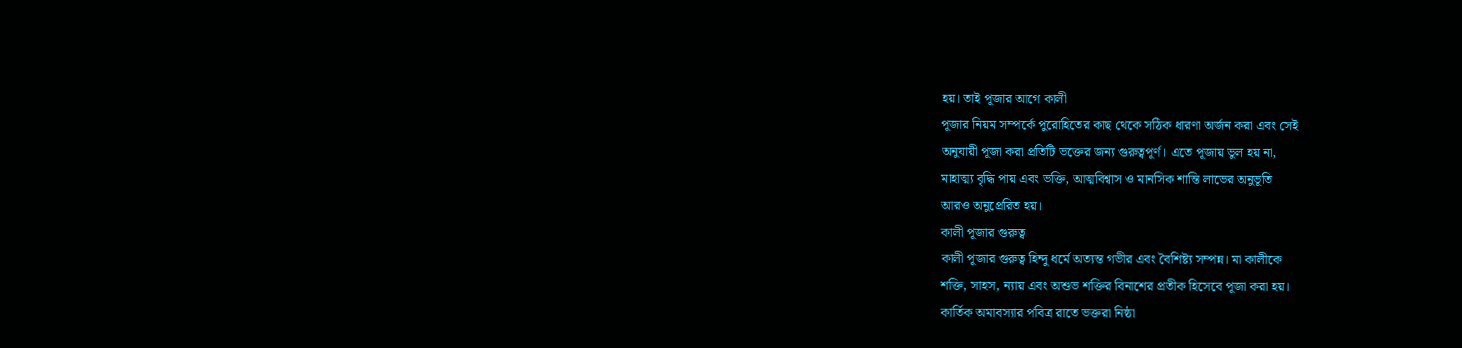হয়। তাই পূজার আগে কালী
পূজার নিয়ম সম্পর্কে পুরোহিতের কাছ থেকে সঠিক ধারণা অর্জন করা এবং সেই
অনুযায়ী পূজা করা প্রতিটি ভক্তের জন্য গুরুত্বপূর্ণ। এতে পূজায় ভুল হয় না,
মাহাত্ম্য বৃদ্ধি পায় এবং ভক্তি, আত্মবিশ্বাস ও মানসিক শান্তি লাভের অনুভূতি
আরও অনুপ্রেরিত হয়।
কালী পূজার গুরুত্ব
কালী পূজার গুরুত্ব হিন্দু ধর্মে অত্যন্ত গভীর এবং বৈশিষ্ট্য সম্পন্ন। মা কালীকে
শক্তি, সাহস, ন্যায় এবং অশুভ শক্তির বিনাশের প্রতীক হিসেবে পূজা করা হয়।
কার্তিক অমাবস্যার পবিত্র রাতে ভক্তরা নিষ্ঠা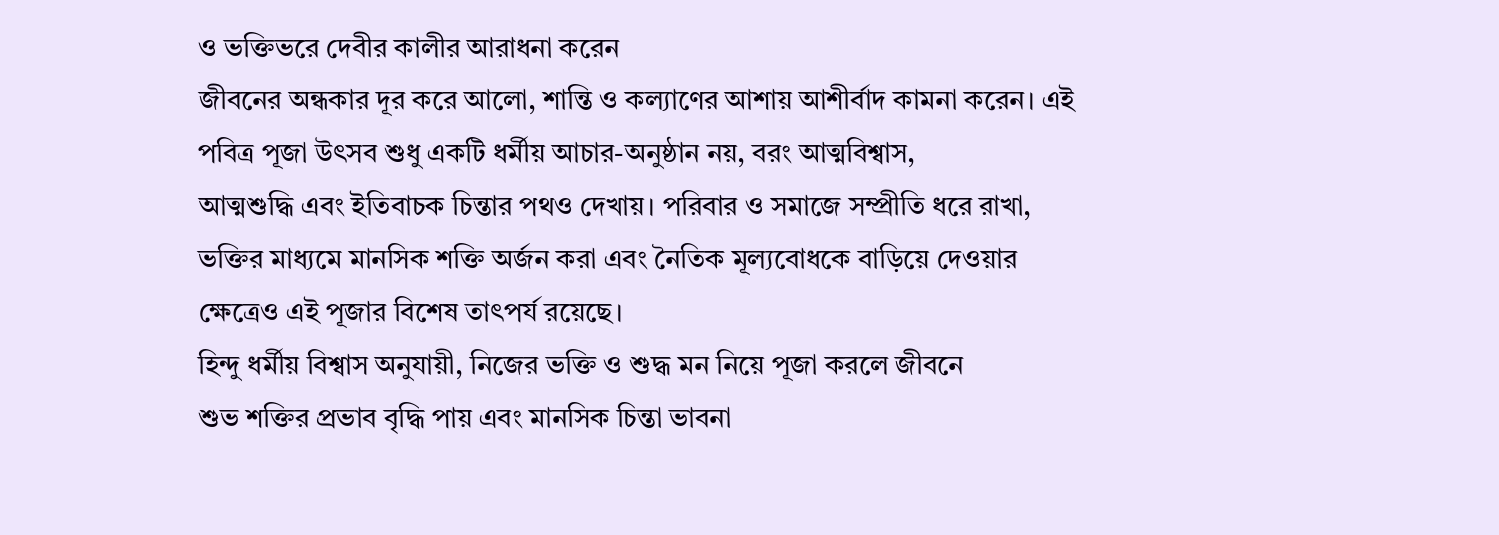ও ভক্তিভরে দেবীর কালীর আরাধনা করেন
জীবনের অন্ধকার দূর করে আলো, শান্তি ও কল্যাণের আশায় আশীর্বাদ কামনা করেন। এই
পবিত্র পূজা উৎসব শুধু একটি ধর্মীয় আচার-অনুষ্ঠান নয়, বরং আত্মবিশ্বাস,
আত্মশুদ্ধি এবং ইতিবাচক চিন্তার পথও দেখায়। পরিবার ও সমাজে সম্প্রীতি ধরে রাখা,
ভক্তির মাধ্যমে মানসিক শক্তি অর্জন করা এবং নৈতিক মূল্যবোধকে বাড়িয়ে দেওয়ার
ক্ষেত্রেও এই পূজার বিশেষ তাৎপর্য রয়েছে।
হিন্দু ধর্মীয় বিশ্বাস অনুযায়ী, নিজের ভক্তি ও শুদ্ধ মন নিয়ে পূজা করলে জীবনে
শুভ শক্তির প্রভাব বৃদ্ধি পায় এবং মানসিক চিন্তা ভাবনা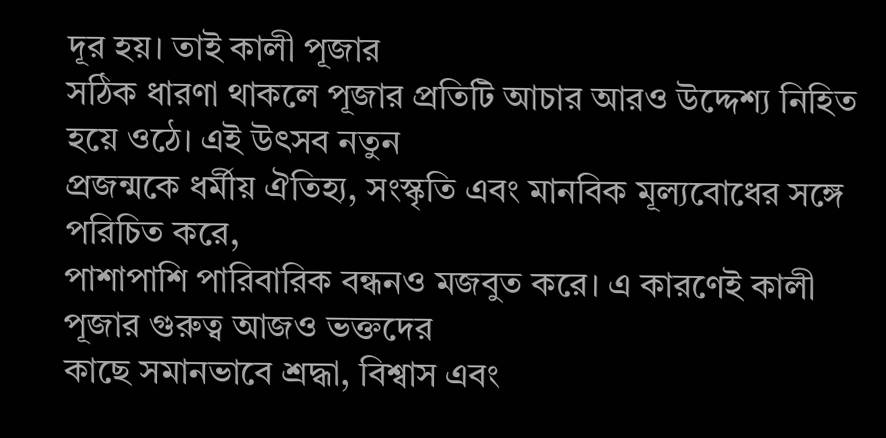দূর হয়। তাই কালী পূজার
সঠিক ধারণা থাকলে পূজার প্রতিটি আচার আরও উদ্দেশ্য নিহিত হয়ে ওঠে। এই উৎসব নতুন
প্রজন্মকে ধর্মীয় ঐতিহ্য, সংস্কৃতি এবং মানবিক মূল্যবোধের সঙ্গে পরিচিত করে,
পাশাপাশি পারিবারিক বন্ধনও মজবুত করে। এ কারণেই কালী পূজার গুরুত্ব আজও ভক্তদের
কাছে সমানভাবে শ্রদ্ধা, বিশ্বাস এবং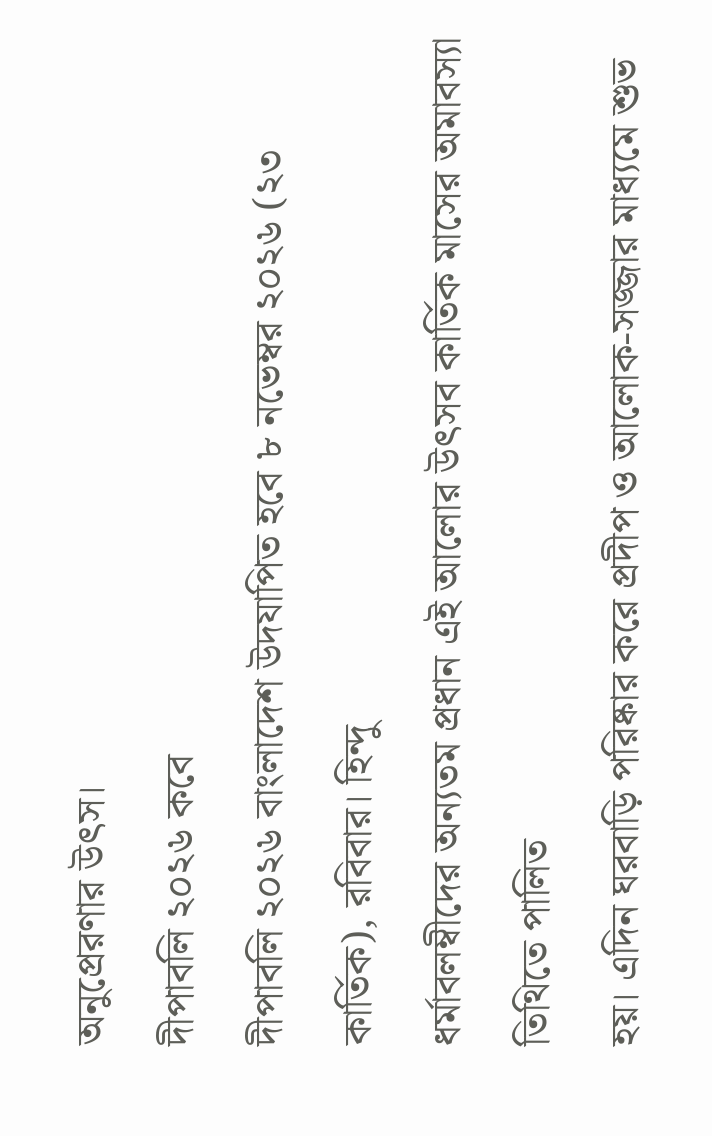অনুপ্রেরণার উৎস।
দীপাবলি ২০২৬ কবে
দীপাবলি ২০২৬ বাংলাদেশ উদযাপিত হবে ৮ নভেম্বর ২০২৬ (২৩ কার্তিক), রবিবার। হিন্দু
ধর্মাবলম্বীদের অন্যতম প্রধান এই আলোর উৎসব কার্তিক মাসের অমাবস্যা তিথিতে পালিত
হয়। এদিন ঘরবাড়ি পরিষ্কার করে প্রদীপ ও আলোক-সজ্জার মাধ্যমে শুভ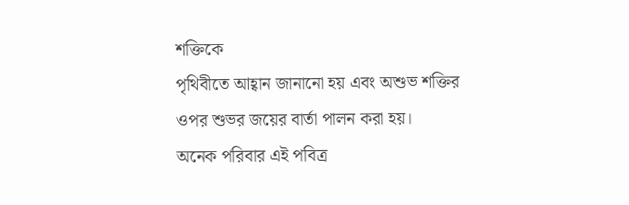শক্তিকে
পৃথিবীতে আহ্বান জানানো হয় এবং অশুভ শক্তির ওপর শুভর জয়ের বার্তা পালন করা হয়।
অনেক পরিবার এই পবিত্র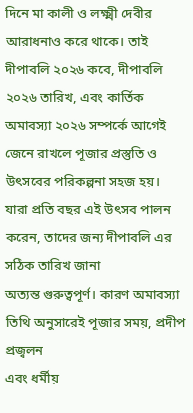দিনে মা কালী ও লক্ষ্মী দেবীর আরাধনাও করে থাকে। তাই
দীপাবলি ২০২৬ কবে, দীপাবলি ২০২৬ তারিখ, এবং কার্তিক অমাবস্যা ২০২৬ সম্পর্কে আগেই
জেনে রাখলে পূজার প্রস্তুতি ও উৎসবের পরিকল্পনা সহজ হয়।
যারা প্রতি বছর এই উৎসব পালন করেন, তাদের জন্য দীপাবলি এর সঠিক তারিখ জানা
অত্যন্ত গুরুত্বপূর্ণ। কারণ অমাবস্যা তিথি অনুসারেই পূজার সময়, প্রদীপ প্রজ্বলন
এবং ধর্মীয়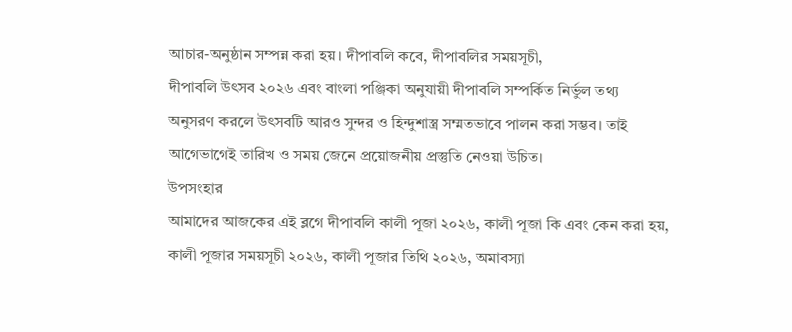আচার-অনুষ্ঠান সম্পন্ন করা হয়। দীপাবলি কবে, দীপাবলির সময়সূচী,
দীপাবলি উৎসব ২০২৬ এবং বাংলা পঞ্জিকা অনুযায়ী দীপাবলি সম্পর্কিত নির্ভুল তথ্য
অনুসরণ করলে উৎসবটি আরও সুন্দর ও হিন্দুশাস্ত্র সম্মতভাবে পালন করা সম্ভব। তাই
আগেভাগেই তারিখ ও সময় জেনে প্রয়োজনীয় প্রস্তুতি নেওয়া উচিত।
উপসংহার
আমাদের আজকের এই ব্লগে দীপাবলি কালী পূজা ২০২৬, কালী পূজা কি এবং কেন করা হয়,
কালী পূজার সময়সূচী ২০২৬, কালী পূজার তিথি ২০২৬, অমাবস্যা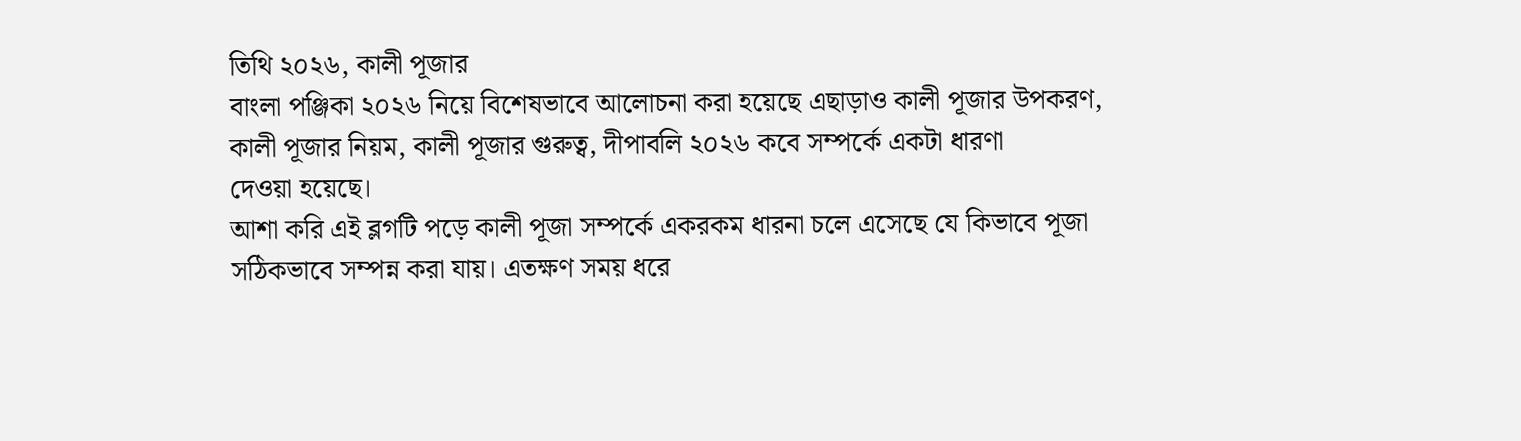তিথি ২০২৬, কালী পূজার
বাংলা পঞ্জিকা ২০২৬ নিয়ে বিশেষভাবে আলোচনা করা হয়েছে এছাড়াও কালী পূজার উপকরণ,
কালী পূজার নিয়ম, কালী পূজার গুরুত্ব, দীপাবলি ২০২৬ কবে সম্পর্কে একটা ধারণা
দেওয়া হয়েছে।
আশা করি এই ব্লগটি পড়ে কালী পূজা সম্পর্কে একরকম ধারনা চলে এসেছে যে কিভাবে পূজা
সঠিকভাবে সম্পন্ন করা যায়। এতক্ষণ সময় ধরে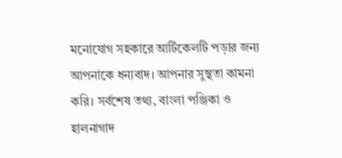মনোযোগ সহকারে আর্টিকেলটি পড়ার জন্য
আপনাকে ধন্যবাদ। আপনার সুস্থতা কামনা করি। সর্বশেষ তথ্য, বাংলা পঞ্জিকা ও
হালনাগাদ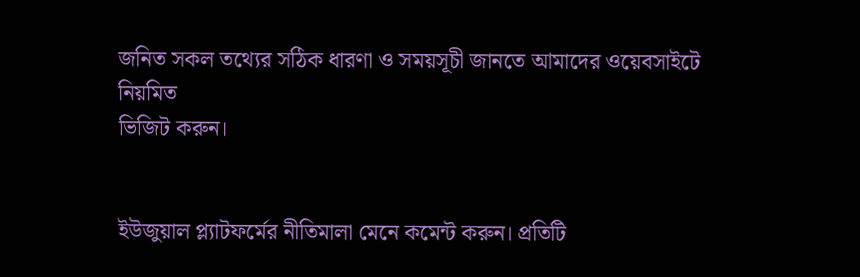জনিত সকল তথ্যের সঠিক ধারণা ও সময়সূচী জানতে আমাদের ওয়েবসাইটে নিয়মিত
ভিজিট করুন।


ইউজুয়াল প্ল্যাটফর্মের নীতিমালা মেনে কমেন্ট করুন। প্রতিটি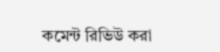কমেন্ট রিভিউ করা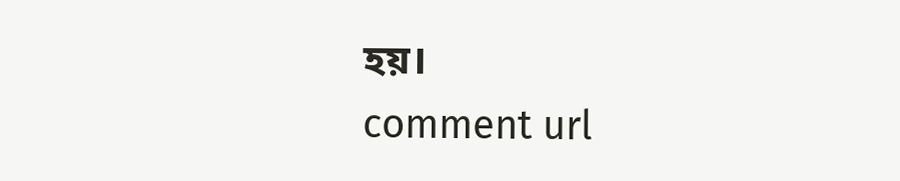হয়।
comment url